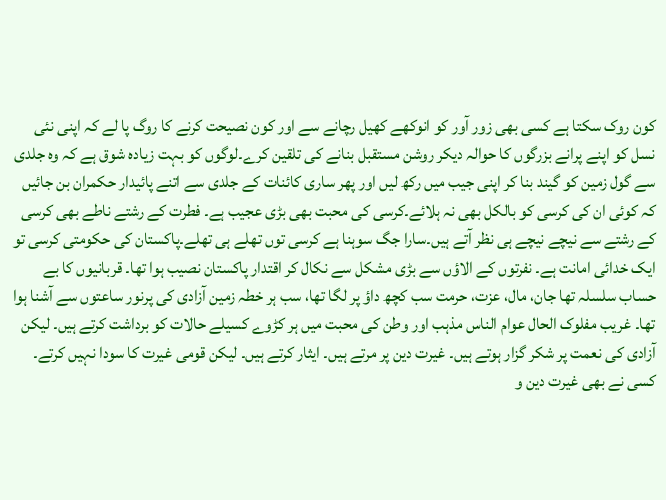کون روک سکتا ہے کسی بھی زور آور کو انوکھے کھیل رچانے سے اور کون نصیحت کرنے کا روگ پا لے کہ اپنی نئی نسل کو اپنے پرانے بزرگوں کا حوالہ دیکر روشن مستقبل بنانے کی تلقین کرے۔لوگوں کو بہت زیادہ شوق ہے کہ وہ جلدی سے گول زمین کو گیند بنا کر اپنی جیب میں رکھ لیں اور پھر ساری کائنات کے جلدی سے اتنے پائیدار حکمران بن جائیں کہ کوئی ان کی کرسی کو بالکل بھی نہ ہلائے۔کرسی کی محبت بھی بڑی عجیب ہے۔ فطرت کے رشتے ناطے بھی کرسی کے رشتے سے نیچے نیچے ہی نظر آتے ہیں۔سارا جگ سوہنا ہے کرسی توں تھلے ہی تھلے۔پاکستان کی حکومتی کرسی تو ایک خدائی امانت ہے۔ نفرتوں کے الاؤں سے بڑی مشکل سے نکال کر اقتدار پاکستان نصیب ہوا تھا۔ قربانیوں کا بے حساب سلسلہ تھا جان، مال، عزت، حرمت سب کچھ داؤ پر لگا تھا، سب ہر خطہ زمین آزادی کی پرنور ساعتوں سے آشنا ہوا تھا۔ غریب مفلوک الحال عوام الناس مذہب اور وطن کی محبت میں ہر کڑوے کسیلے حالات کو برداشت کرتے ہیں۔ لیکن آزادی کی نعمت پر شکر گزار ہوتے ہیں۔ غیرت دین پر مرتے ہیں۔ ایثار کرتے ہیں۔ لیکن قومی غیرت کا سودا نہیں کرتے۔ کسی نے بھی غیرت دین و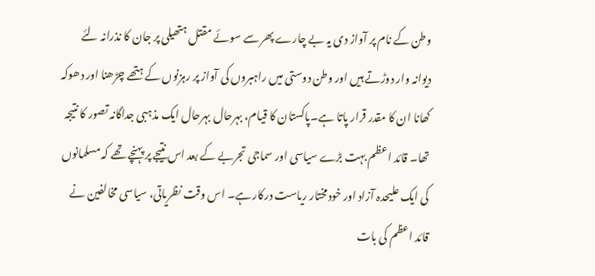وطن کے نام پر آواز دی یہ بے چارے پھر سے سوئے مقتل ہتھیلی پر جان کا نذرانہ لئے دیوانہ وار دوڑتے ہیں اور وطن دوستی میں راہبروں کی آواز پر رہزنوں کے ہتھے چڑھنا اور دھوکہ کھانا ان کا مقدر قرار پاتا ہے۔پاکستان کا قیام، بہرحال بہرحال ایک مذہبی جداگانہ تصور کا نتیجہ تھا۔ قائد اعظم بہت بڑے سیاسی اور سماجی تجربے کے بعد اس نتیجے پر پہنچے تھے کہ مسلمانوں کی ایک علیحدہ آزاد اور خودمختار ریاست درکار ہے۔ اس وقت نظریاتی، سیاسی مخالفین نے قائد اعظم کی بات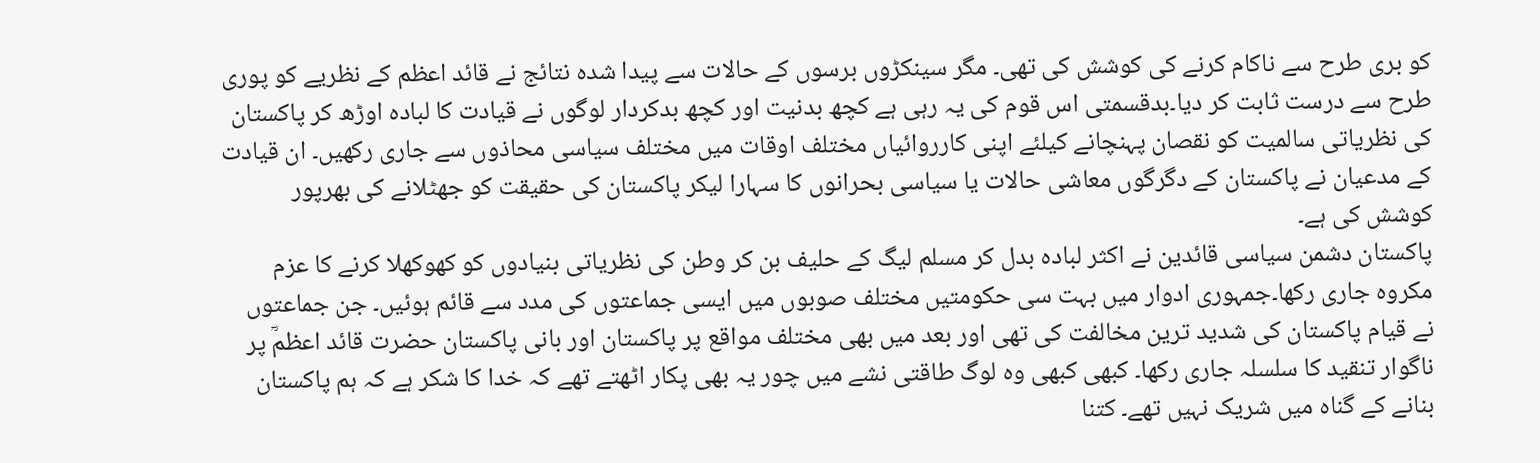کو بری طرح سے ناکام کرنے کی کوشش کی تھی۔ مگر سینکڑوں برسوں کے حالات سے پیدا شدہ نتائج نے قائد اعظم کے نظریے کو پوری طرح سے درست ثابت کر دیا۔بدقسمتی اس قوم کی یہ رہی ہے کچھ بدنیت اور کچھ بدکردار لوگوں نے قیادت کا لبادہ اوڑھ کر پاکستان کی نظریاتی سالمیت کو نقصان پہنچانے کیلئے اپنی کارروائیاں مختلف اوقات میں مختلف سیاسی محاذوں سے جاری رکھیں۔ ان قیادت کے مدعیان نے پاکستان کے دگرگوں معاشی حالات یا سیاسی بحرانوں کا سہارا لیکر پاکستان کی حقیقت کو جھٹلانے کی بھرپور کوشش کی ہے۔
پاکستان دشمن سیاسی قائدین نے اکثر لبادہ بدل کر مسلم لیگ کے حلیف بن کر وطن کی نظریاتی بنیادوں کو کھوکھلا کرنے کا عزم مکروہ جاری رکھا۔جمہوری ادوار میں بہت سی حکومتیں مختلف صوبوں میں ایسی جماعتوں کی مدد سے قائم ہوئیں۔ جن جماعتوں نے قیام پاکستان کی شدید ترین مخالفت کی تھی اور بعد میں بھی مختلف مواقع پر پاکستان اور بانی پاکستان حضرت قائد اعظمؒ پر ناگوار تنقید کا سلسلہ جاری رکھا۔ کبھی کبھی وہ لوگ طاقتی نشے میں چور یہ بھی پکار اٹھتے تھے کہ خدا کا شکر ہے کہ ہم پاکستان بنانے کے گناہ میں شریک نہیں تھے۔ کتنا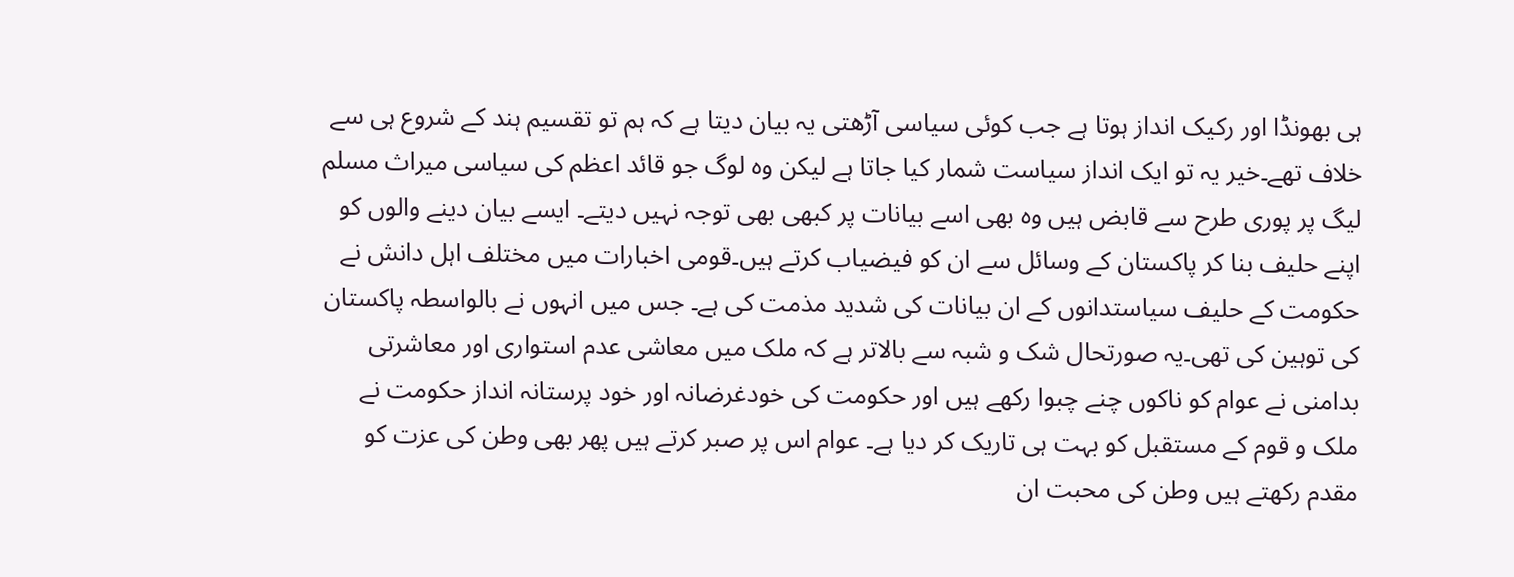ہی بھونڈا اور رکیک انداز ہوتا ہے جب کوئی سیاسی آڑھتی یہ بیان دیتا ہے کہ ہم تو تقسیم ہند کے شروع ہی سے خلاف تھے۔خیر یہ تو ایک انداز سیاست شمار کیا جاتا ہے لیکن وہ لوگ جو قائد اعظم کی سیاسی میراث مسلم لیگ پر پوری طرح سے قابض ہیں وہ بھی اسے بیانات پر کبھی بھی توجہ نہیں دیتے۔ ایسے بیان دینے والوں کو اپنے حلیف بنا کر پاکستان کے وسائل سے ان کو فیضیاب کرتے ہیں۔قومی اخبارات میں مختلف اہل دانش نے حکومت کے حلیف سیاستدانوں کے ان بیانات کی شدید مذمت کی ہے۔ جس میں انہوں نے بالواسطہ پاکستان کی توہین کی تھی۔یہ صورتحال شک و شبہ سے بالاتر ہے کہ ملک میں معاشی عدم استواری اور معاشرتی بدامنی نے عوام کو ناکوں چنے چبوا رکھے ہیں اور حکومت کی خودغرضانہ اور خود پرستانہ انداز حکومت نے ملک و قوم کے مستقبل کو بہت ہی تاریک کر دیا ہے۔ عوام اس پر صبر کرتے ہیں پھر بھی وطن کی عزت کو مقدم رکھتے ہیں وطن کی محبت ان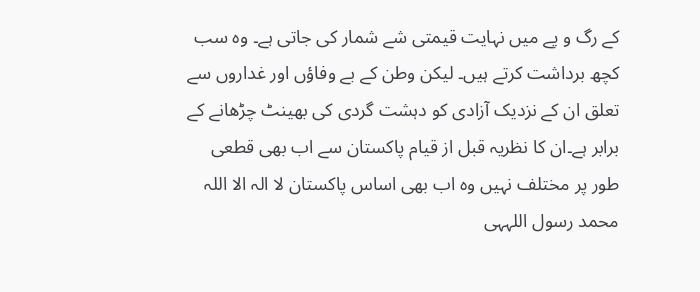کے رگ و پے میں نہایت قیمتی شے شمار کی جاتی ہے۔ وہ سب کچھ برداشت کرتے ہیں۔ لیکن وطن کے بے وفاؤں اور غداروں سے تعلق ان کے نزدیک آزادی کو دہشت گردی کی بھینٹ چڑھانے کے برابر ہے۔ان کا نظریہ قبل از قیام پاکستان سے اب بھی قطعی طور پر مختلف نہیں وہ اب بھی اساس پاکستان لا الہ الا اللہ محمد رسول اللہہی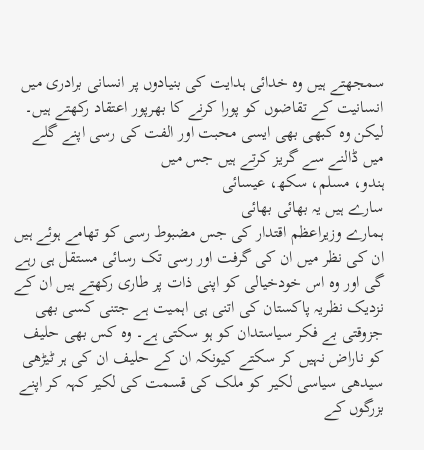سمجھتے ہیں وہ خدائی ہدایت کی بنیادوں پر انسانی برادری میں انسانیت کے تقاضوں کو پورا کرنے کا بھرپور اعتقاد رکھتے ہیں۔ لیکن وہ کبھی بھی ایسی محبت اور الفت کی رسی اپنے گلے میں ڈالنے سے گریز کرتے ہیں جس میں
ہندو، مسلم، سکھ، عیسائی
سارے ہیں یہ بھائی بھائی
ہمارے وزیراعظم اقتدار کی جس مضبوط رسی کو تھامے ہوئے ہیں ان کی نظر میں ان کی گرفت اور رسی تک رسائی مستقل ہی رہے گی اور وہ اس خودخیالی کو اپنی ذات پر طاری رکھتے ہیں ان کے نزدیک نظریہ پاکستان کی اتنی ہی اہمیت ہے جتنی کسی بھی جزوقتی بے فکر سیاستدان کو ہو سکتی ہے۔ وہ کس بھی حلیف کو ناراض نہیں کر سکتے کیونکہ ان کے حلیف ان کی ہر ٹیڑھی سیدھی سیاسی لکیر کو ملک کی قسمت کی لکیر کہہ کر اپنے بزرگوں کے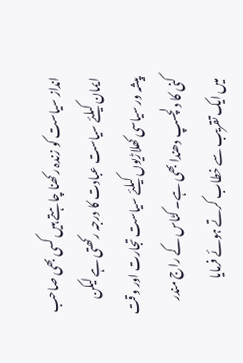انداز سیاست کو زندہ رکھنا چاہتے ہیں کسی بھی صاحب ایمان کیلئے سیاست عبادت کا درجہ رکھتی ہے لیکن پیشہ ور سیاسی کھلاڑیوں کیلئے سیاست تجارت اور وقت کنی کا دلچسپ دھندا بھی ہے۔ کٹاس کے راج مندر میں ایک تقریب سے خطاب کرتے ہوئے فرمایا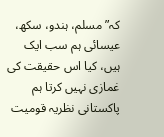کہ”مسلم، ہندو، سکھ، عیسائی ہم سب ایک ہیں، کیا اس حقیقت کی غمازی نہیں کرتا ہم پاکستانی نظریہ قومیت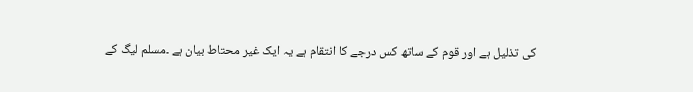کی تذلیل ہے اور قوم کے ساتھ کس درجے کا انتقام ہے یہ ایک غیر محتاط بیان ہے ۔مسلم لیگ کے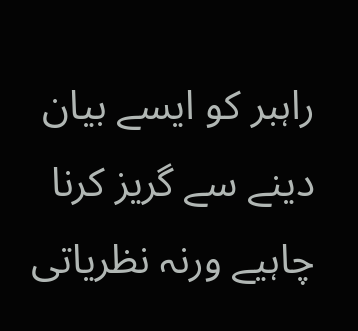راہبر کو ایسے بیان دینے سے گریز کرنا چاہیے ورنہ نظریاتی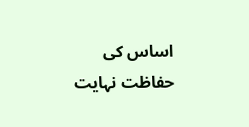اساس کی حفاظت نہایت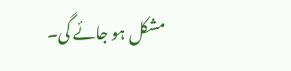مشکل ہو جائے گی۔